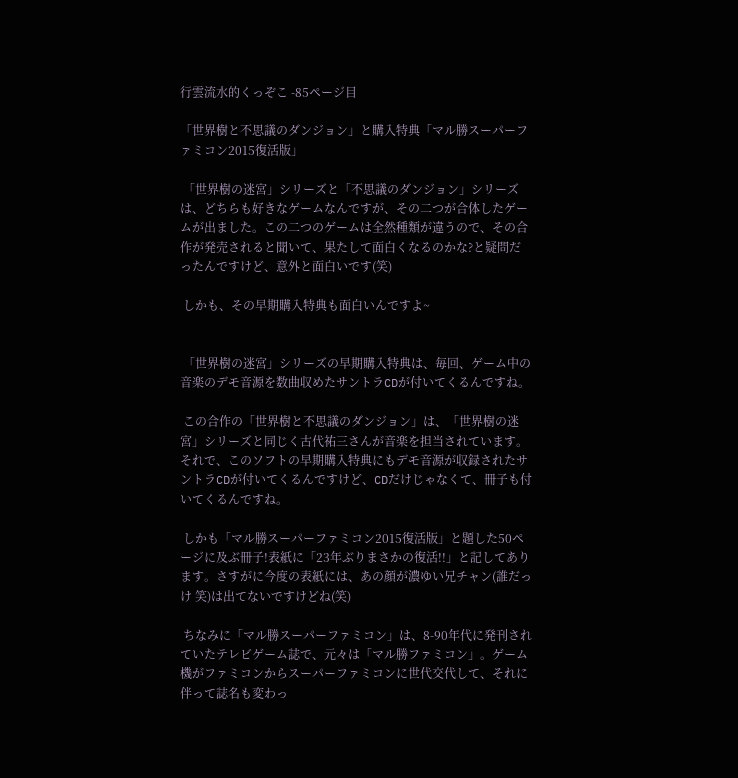行雲流水的くっぞこ -85ページ目

「世界樹と不思議のダンジョン」と購入特典「マル勝スーパーファミコン2015復活版」

 「世界樹の迷宮」シリーズと「不思議のダンジョン」シリーズは、どちらも好きなゲームなんですが、その二つが合体したゲームが出ました。この二つのゲームは全然種類が違うので、その合作が発売されると聞いて、果たして面白くなるのかな?と疑問だったんですけど、意外と面白いです(笑)

 しかも、その早期購入特典も面白いんですよ~


 「世界樹の迷宮」シリーズの早期購入特典は、毎回、ゲーム中の音楽のデモ音源を数曲収めたサントラCDが付いてくるんですね。

 この合作の「世界樹と不思議のダンジョン」は、「世界樹の迷宮」シリーズと同じく古代祐三さんが音楽を担当されています。それで、このソフトの早期購入特典にもデモ音源が収録されたサントラCDが付いてくるんですけど、CDだけじゃなくて、冊子も付いてくるんですね。

 しかも「マル勝スーパーファミコン2015復活版」と題した50ページに及ぶ冊子!表紙に「23年ぶりまさかの復活!!」と記してあります。さすがに今度の表紙には、あの顔が濃ゆい兄チャン(誰だっけ 笑)は出てないですけどね(笑)

 ちなみに「マル勝スーパーファミコン」は、8-90年代に発刊されていたテレビゲーム誌で、元々は「マル勝ファミコン」。ゲーム機がファミコンからスーパーファミコンに世代交代して、それに伴って誌名も変わっ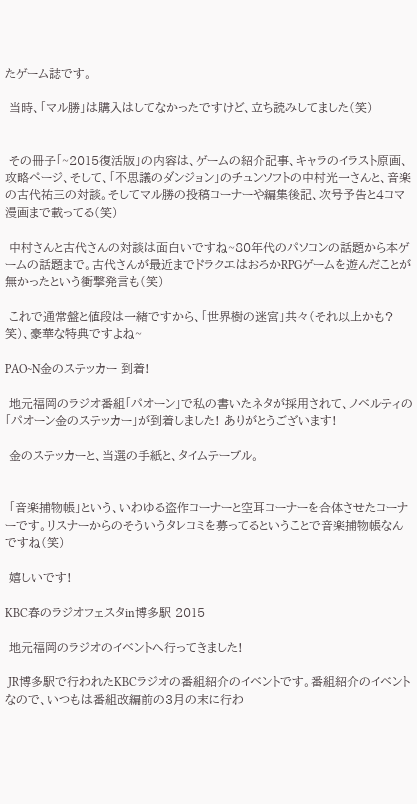たゲーム誌です。

 当時、「マル勝」は購入はしてなかったですけど、立ち読みしてました(笑)


 その冊子「~2015復活版」の内容は、ゲームの紹介記事、キャラのイラスト原画、攻略ページ、そして、「不思議のダンジョン」のチュンソフトの中村光一さんと、音楽の古代祐三の対談。そしてマル勝の投稿コーナーや編集後記、次号予告と4コマ漫画まで載ってる(笑)

 中村さんと古代さんの対談は面白いですね~80年代のパソコンの話題から本ゲームの話題まで。古代さんが最近までドラクエはおろかRPGゲームを遊んだことが無かったという衝撃発言も(笑)

 これで通常盤と値段は一緒ですから、「世界樹の迷宮」共々(それ以上かも?笑)、豪華な特典ですよね~

PAO~N金のステッカー 到着!

 地元福岡のラジオ番組「パオーン」で私の書いたネタが採用されて、ノベルティの「パオーン金のステッカー」が到着しました! ありがとうございます!

 金のステッカーと、当選の手紙と、タイムテーブル。


 「音楽捕物帳」という、いわゆる盗作コーナーと空耳コーナーを合体させたコーナーです。リスナーからのそういうタレコミを募ってるということで音楽捕物帳なんですね(笑)

 嬉しいです!

KBC春のラジオフェスタin博多駅 2015

 地元福岡のラジオのイベントへ行ってきました!

 JR博多駅で行われたKBCラジオの番組紹介のイベントです。番組紹介のイベントなので、いつもは番組改編前の3月の末に行わ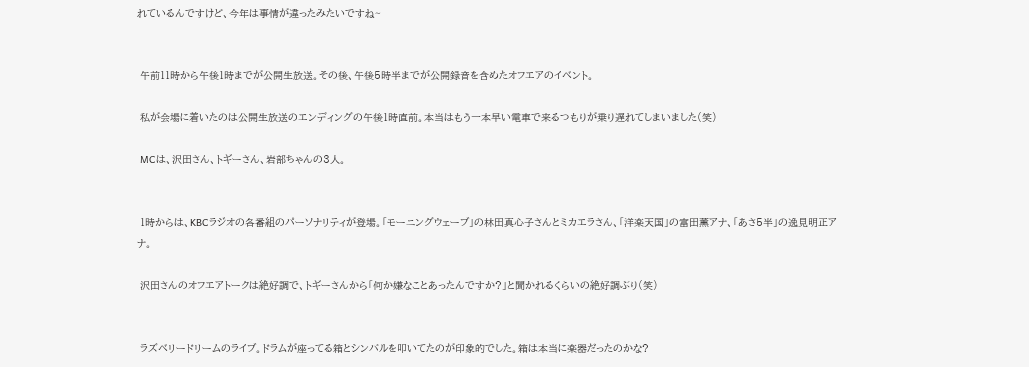れているんですけど、今年は事情が違ったみたいですね~


 午前11時から午後1時までが公開生放送。その後、午後5時半までが公開録音を含めたオフエアのイベント。

 私が会場に着いたのは公開生放送のエンディングの午後1時直前。本当はもう一本早い電車で来るつもりが乗り遅れてしまいました(笑)

 MCは、沢田さん、トギーさん、岩部ちゃんの3人。


 1時からは、KBCラジオの各番組のパーソナリティが登場。「モーニングウェーブ」の林田真心子さんとミカエラさん、「洋楽天国」の富田薫アナ、「あさ5半」の逸見明正アナ。

 沢田さんのオフエアトークは絶好調で、トギーさんから「何か嫌なことあったんですか?」と聞かれるくらいの絶好調ぶり(笑)


 ラズベリードリームのライブ。ドラムが座ってる箱とシンバルを叩いてたのが印象的でした。箱は本当に楽器だったのかな?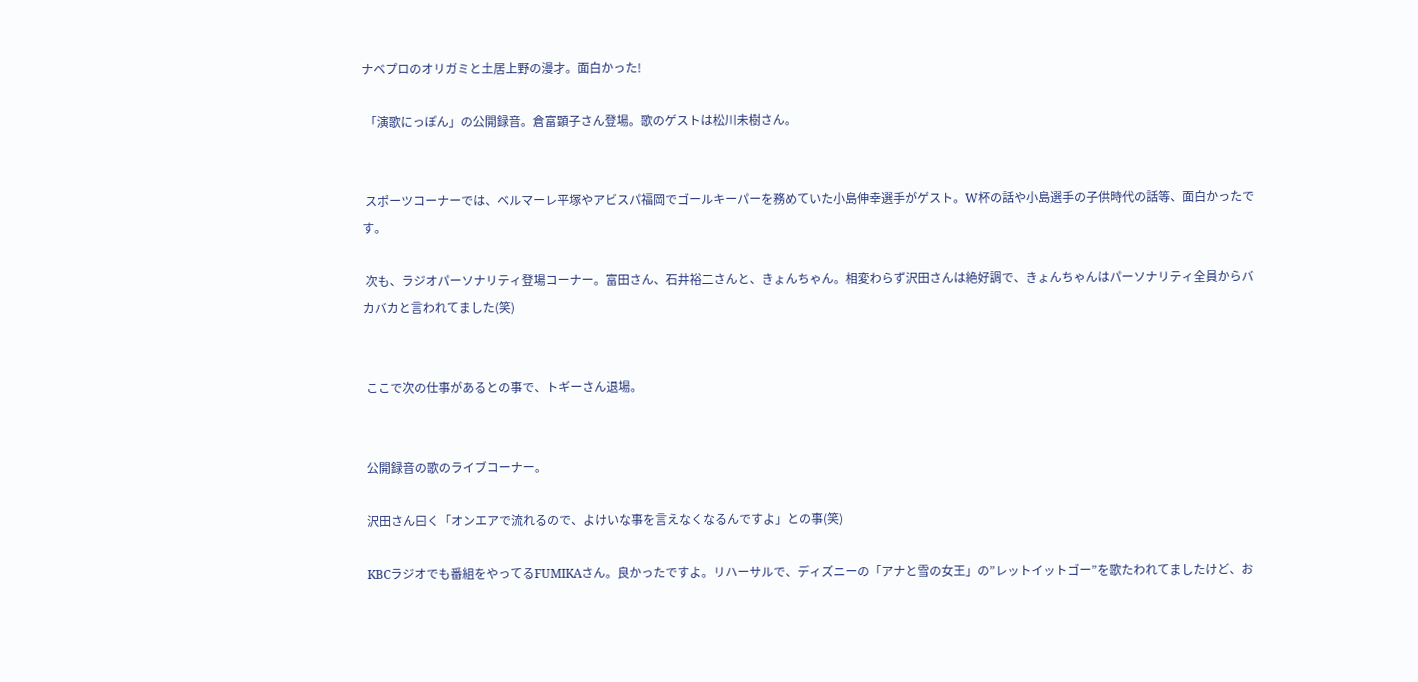ナベプロのオリガミと土居上野の漫才。面白かった!

 「演歌にっぽん」の公開録音。倉富顕子さん登場。歌のゲストは松川未樹さん。


 スポーツコーナーでは、ベルマーレ平塚やアビスパ福岡でゴールキーパーを務めていた小島伸幸選手がゲスト。W杯の話や小島選手の子供時代の話等、面白かったです。

 次も、ラジオパーソナリティ登場コーナー。富田さん、石井裕二さんと、きょんちゃん。相変わらず沢田さんは絶好調で、きょんちゃんはパーソナリティ全員からバカバカと言われてました(笑)


 ここで次の仕事があるとの事で、トギーさん退場。


 公開録音の歌のライブコーナー。

 沢田さん曰く「オンエアで流れるので、よけいな事を言えなくなるんですよ」との事(笑)

 KBCラジオでも番組をやってるFUMIKAさん。良かったですよ。リハーサルで、ディズニーの「アナと雪の女王」の”レットイットゴー”を歌たわれてましたけど、お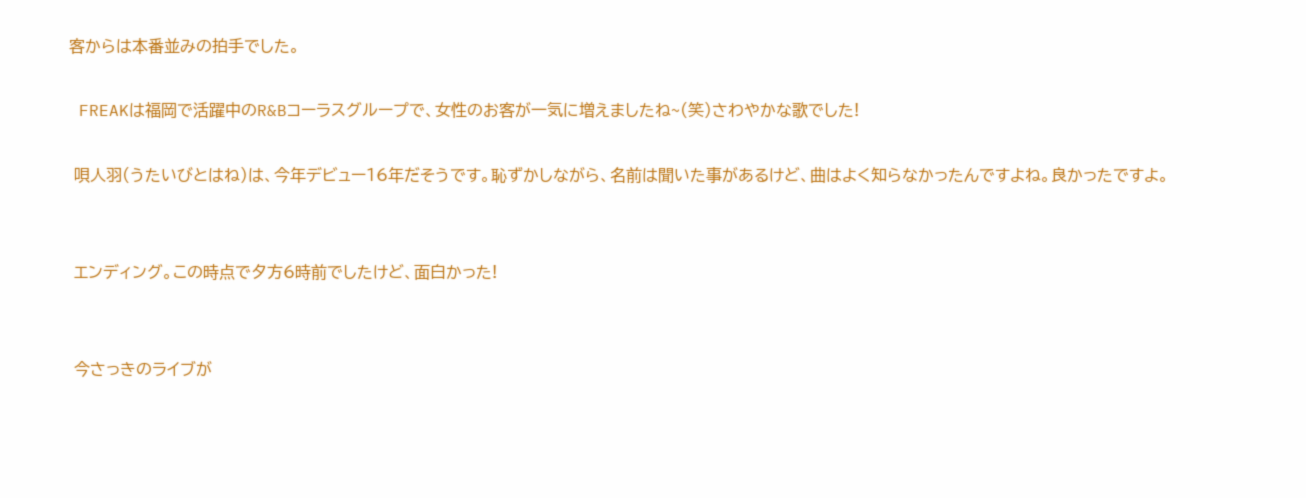客からは本番並みの拍手でした。

 FREAKは福岡で活躍中のR&Bコーラスグループで、女性のお客が一気に増えましたね~(笑)さわやかな歌でした!

 唄人羽(うたいびとはね)は、今年デビュー16年だそうです。恥ずかしながら、名前は聞いた事があるけど、曲はよく知らなかったんですよね。良かったですよ。


 エンディング。この時点で夕方6時前でしたけど、面白かった!


 今さっきのライブが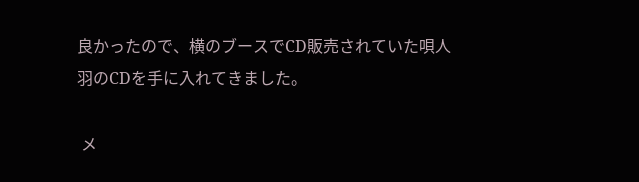良かったので、横のブースでCD販売されていた唄人羽のCDを手に入れてきました。

 メ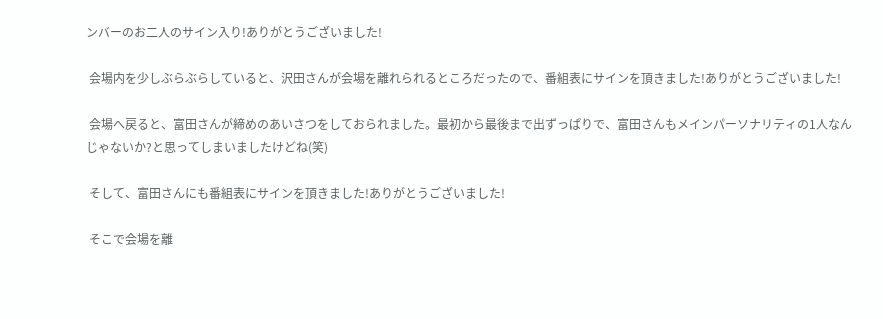ンバーのお二人のサイン入り!ありがとうございました!

 会場内を少しぶらぶらしていると、沢田さんが会場を離れられるところだったので、番組表にサインを頂きました!ありがとうございました!

 会場へ戻ると、富田さんが締めのあいさつをしておられました。最初から最後まで出ずっぱりで、富田さんもメインパーソナリティの1人なんじゃないか?と思ってしまいましたけどね(笑)

 そして、富田さんにも番組表にサインを頂きました!ありがとうございました!

 そこで会場を離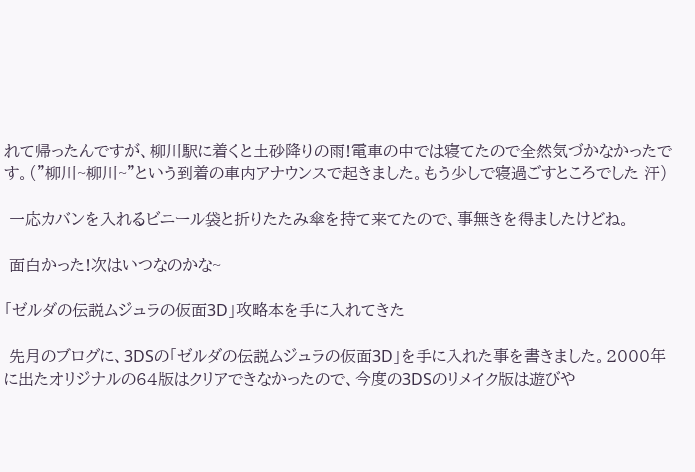れて帰ったんですが、柳川駅に着くと土砂降りの雨!電車の中では寝てたので全然気づかなかったです。(”柳川~柳川~”という到着の車内アナウンスで起きました。もう少しで寝過ごすところでした 汗)

 一応カバンを入れるビニール袋と折りたたみ傘を持て来てたので、事無きを得ましたけどね。

 面白かった!次はいつなのかな~

「ゼルダの伝説ムジュラの仮面3D」攻略本を手に入れてきた

 先月のブログに、3DSの「ゼルダの伝説ムジュラの仮面3D」を手に入れた事を書きました。2000年に出たオリジナルの64版はクリアできなかったので、今度の3DSのリメイク版は遊びや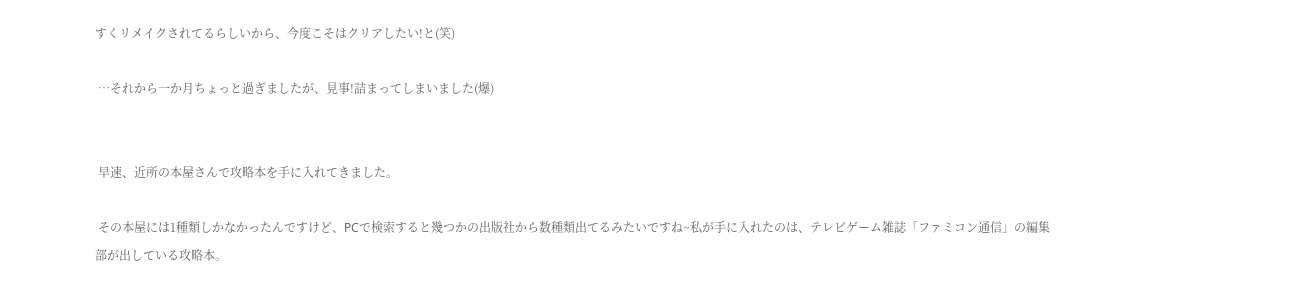すくリメイクされてるらしいから、今度こそはクリアしたい!と(笑)

 …それから一か月ちょっと過ぎましたが、見事!詰まってしまいました(爆)


 早速、近所の本屋さんで攻略本を手に入れてきました。

 その本屋には1種類しかなかったんですけど、PCで検索すると幾つかの出版社から数種類出てるみたいですね~私が手に入れたのは、テレビゲーム雑誌「ファミコン通信」の編集部が出している攻略本。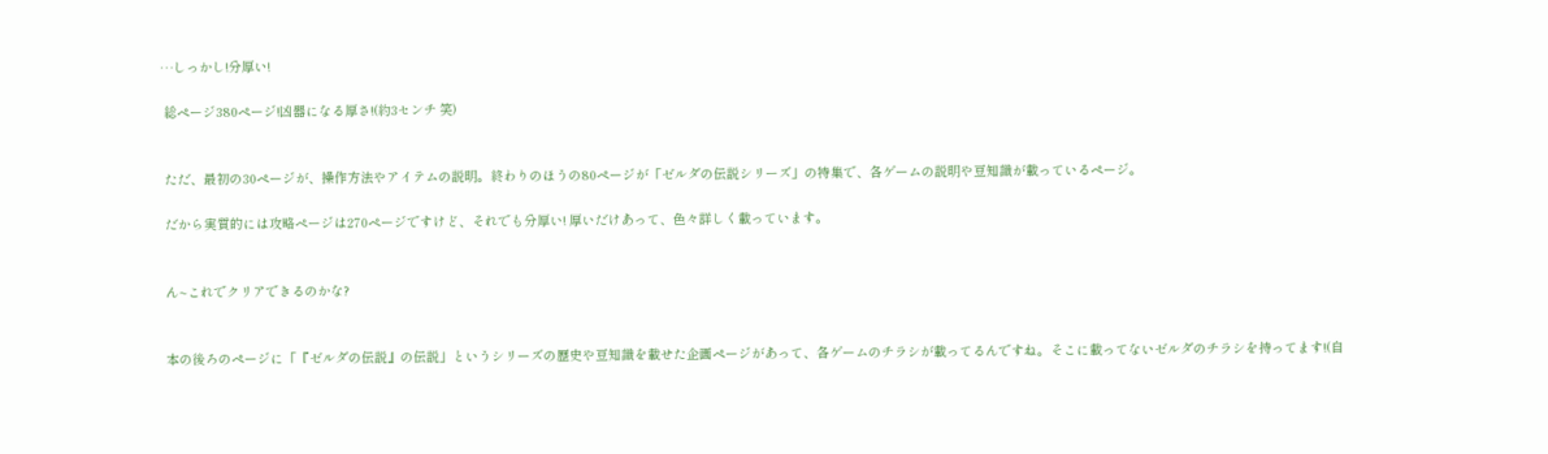…しっかし!分厚い!

 総ページ380ページ!凶器になる厚さ!(約3センチ 笑)


 ただ、最初の30ページが、操作方法やアイテムの説明。終わりのほうの80ページが「ゼルダの伝説シリーズ」の特集で、各ゲームの説明や豆知識が載っているページ。

 だから実質的には攻略ページは270ページですけど、それでも分厚い! 厚いだけあって、色々詳しく載っています。


 ん~これでクリアできるのかな?


 本の後ろのページに「『ゼルダの伝説』の伝説」というシリーズの歴史や豆知識を載せた企画ページがあって、各ゲームのチラシが載ってるんですね。そこに載ってないゼルダのチラシを持ってます!(自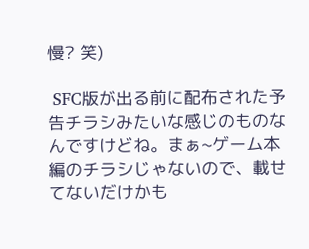慢? 笑)

 SFC版が出る前に配布された予告チラシみたいな感じのものなんですけどね。まぁ~ゲーム本編のチラシじゃないので、載せてないだけかも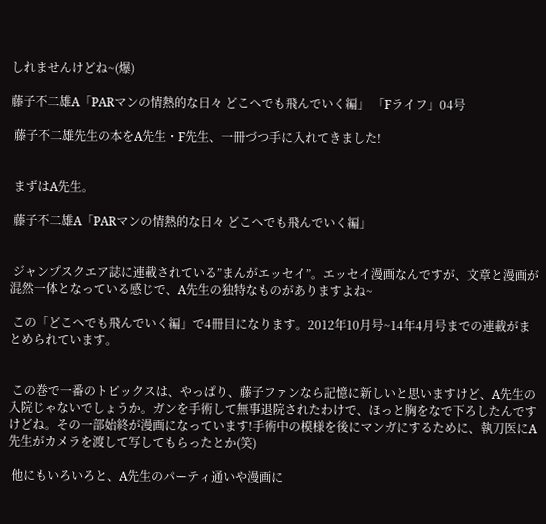しれませんけどね~(爆)

藤子不二雄A「PARマンの情熱的な日々 どこへでも飛んでいく編」 「Fライフ」04号

 藤子不二雄先生の本をA先生・F先生、一冊づつ手に入れてきました!


 まずはA先生。

 藤子不二雄A「PARマンの情熱的な日々 どこへでも飛んでいく編」


 ジャンプスクエア誌に連載されている”まんがエッセイ”。エッセイ漫画なんですが、文章と漫画が混然一体となっている感じで、A先生の独特なものがありますよね~

 この「どこへでも飛んでいく編」で4冊目になります。2012年10月号~14年4月号までの連載がまとめられています。


 この巻で一番のトピックスは、やっぱり、藤子ファンなら記憶に新しいと思いますけど、A先生の入院じゃないでしょうか。ガンを手術して無事退院されたわけで、ほっと胸をなで下ろしたんですけどね。その一部始終が漫画になっています!手術中の模様を後にマンガにするために、執刀医にA先生がカメラを渡して写してもらったとか(笑)

 他にもいろいろと、A先生のパーティ通いや漫画に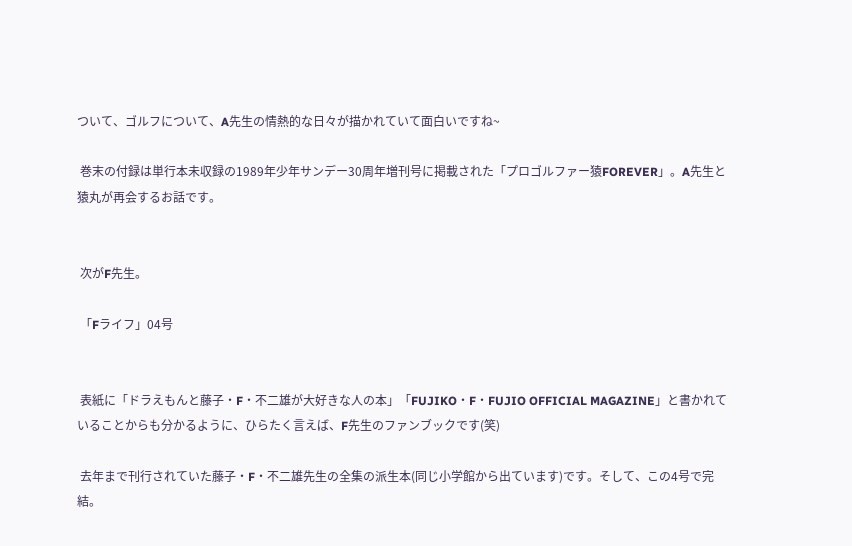ついて、ゴルフについて、A先生の情熱的な日々が描かれていて面白いですね~

 巻末の付録は単行本未収録の1989年少年サンデー30周年増刊号に掲載された「プロゴルファー猿FOREVER」。A先生と猿丸が再会するお話です。


 次がF先生。

 「Fライフ」04号


 表紙に「ドラえもんと藤子・F・不二雄が大好きな人の本」「FUJIKO・F・FUJIO OFFICIAL MAGAZINE」と書かれていることからも分かるように、ひらたく言えば、F先生のファンブックです(笑)

 去年まで刊行されていた藤子・F・不二雄先生の全集の派生本(同じ小学館から出ています)です。そして、この4号で完結。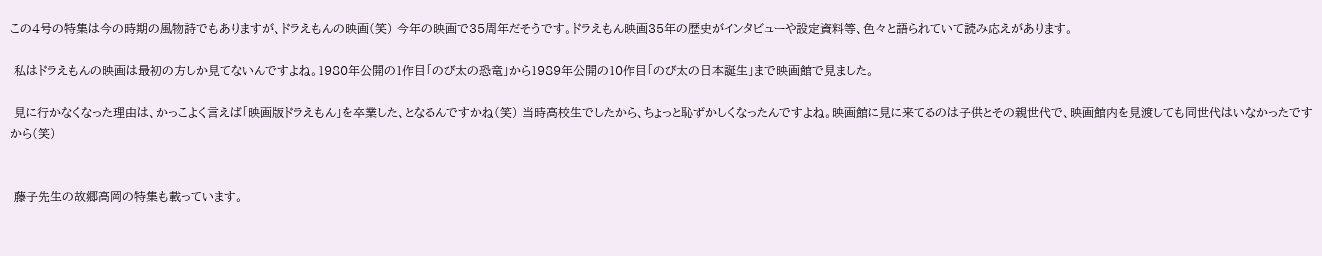この4号の特集は今の時期の風物詩でもありますが、ドラえもんの映画(笑) 今年の映画で35周年だそうです。ドラえもん映画35年の歴史がインタビューや設定資料等、色々と語られていて読み応えがあります。

 私はドラえもんの映画は最初の方しか見てないんですよね。1980年公開の1作目「のび太の恐竜」から1989年公開の10作目「のび太の日本誕生」まで映画館で見ました。

 見に行かなくなった理由は、かっこよく言えば「映画版ドラえもん」を卒業した、となるんですかね(笑) 当時高校生でしたから、ちょっと恥ずかしくなったんですよね。映画館に見に来てるのは子供とその親世代で、映画館内を見渡しても同世代はいなかったですから(笑)


 藤子先生の故郷高岡の特集も載っています。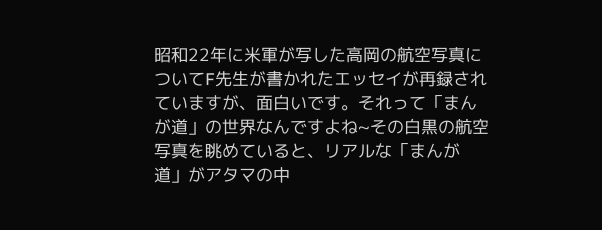昭和22年に米軍が写した高岡の航空写真についてF先生が書かれたエッセイが再録されていますが、面白いです。それって「まんが道」の世界なんですよね~その白黒の航空写真を眺めていると、リアルな「まんが道」がアタマの中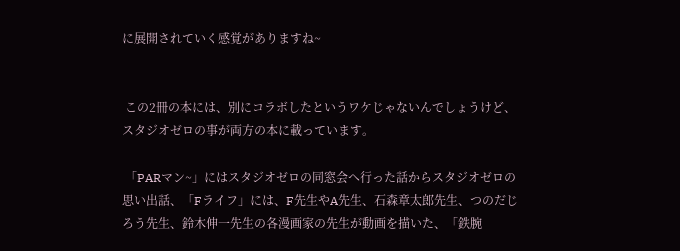に展開されていく感覚がありますね~


 この2冊の本には、別にコラボしたというワケじゃないんでしょうけど、スタジオゼロの事が両方の本に載っています。

 「PARマン~」にはスタジオゼロの同窓会へ行った話からスタジオゼロの思い出話、「Fライフ」には、F先生やA先生、石森章太郎先生、つのだじろう先生、鈴木伸一先生の各漫画家の先生が動画を描いた、「鉄腕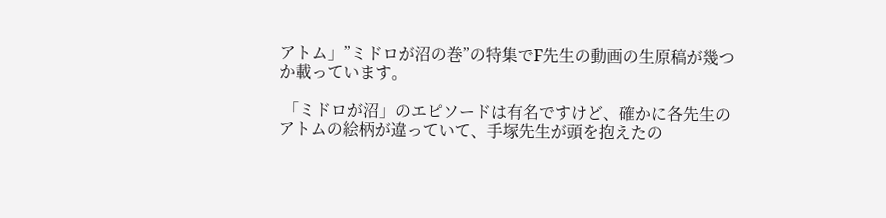アトム」”ミドロが沼の巻”の特集でF先生の動画の生原稿が幾つか載っています。

 「ミドロが沼」のエピソードは有名ですけど、確かに各先生のアトムの絵柄が違っていて、手塚先生が頭を抱えたの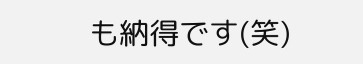も納得です(笑)